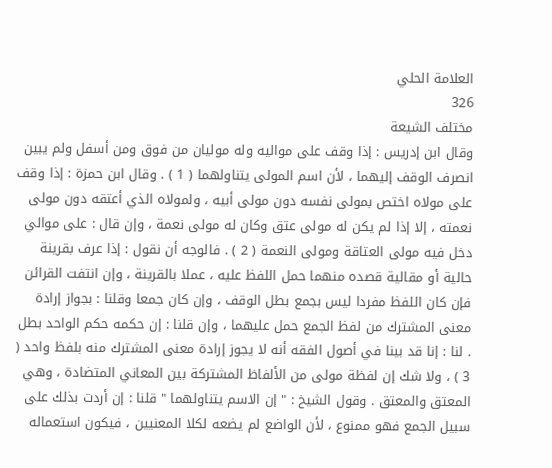العلامة الحلي
326
مختلف الشيعة
وقال ابن إدريس : إذا وقف على مواليه وله موليان من فوق ومن أسفل ولم يبين انصرف الوقف إليهما ، لأن اسم المولى يتناولهما ( 1 ) . وقال ابن حمزة : إذا وقف على مولاه اختص بمولى نفسه دون مولى أبيه ، ولمولاه الذي أعتقه دون مولى نعمته ، إلا إذا لم يكن له مولى عتق وكان له مولى نعمة ، وإن قال : على موالي دخل فيه مولى العتاقة ومولى النعمة ( 2 ) . فالوجه أن نقول : إذا عرف بقرينة حالية أو مقالية قصده منهما حمل اللفظ عليه ، عملا بالقرينة ، وإن انتفت القرائن فإن كان اللفظ مفردا ليس بجمع بطل الوقف ، وإن كان جمعا وقلنا : بجواز إرادة معنى المشترك من لفظ الجمع حمل عليهما ، وإن قلنا : إن حكمه حكم الواحد بطل . لنا : إنا قد بينا في أصول الفقه أنه لا يجوز إرادة معنى المشترك منه بلفظ واحد ( 3 ) ، ولا شك إن لفظة مولى من الألفاظ المشتركة بين المعاني المتضادة ، وهي المعتق والمعتق . وقول الشيخ : " إن الاسم يتناولهما " قلنا : إن أردت بذلك على سبيل الجمع فهو ممنوع ، لأن الواضع لم يضعه لكلا المعنيين ، فيكون استعماله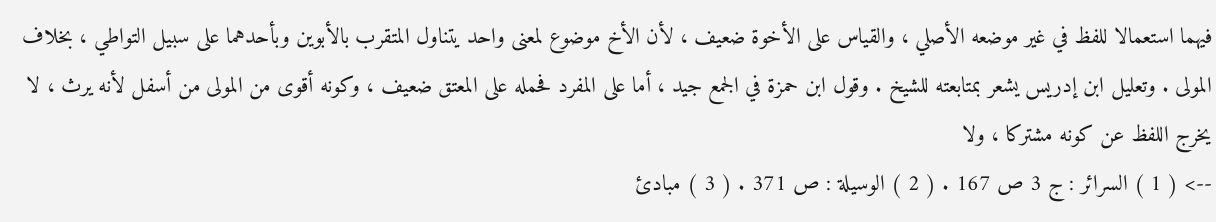فيهما استعمالا للفظ في غير موضعه الأصلي ، والقياس على الأخوة ضعيف ، لأن الأخ موضوع لمعنى واحد يتناول المتقرب بالأبوين وبأحدهما على سبيل التواطي ، بخلاف المولى . وتعليل ابن إدريس يشعر بمتابعته للشيخ . وقول ابن حمزة في الجمع جيد ، أما على المفرد فحمله على المعتق ضعيف ، وكونه أقوى من المولى من أسفل لأنه يرث ، لا يخرج اللفظ عن كونه مشتركا ، ولا
--> ( 1 ) السرائر : ج 3 ص 167 . ( 2 ) الوسيلة : ص 371 . ( 3 ) مبادئ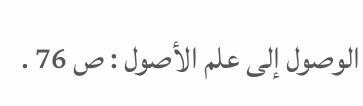الوصول إلى علم الأصول : ص 76 .